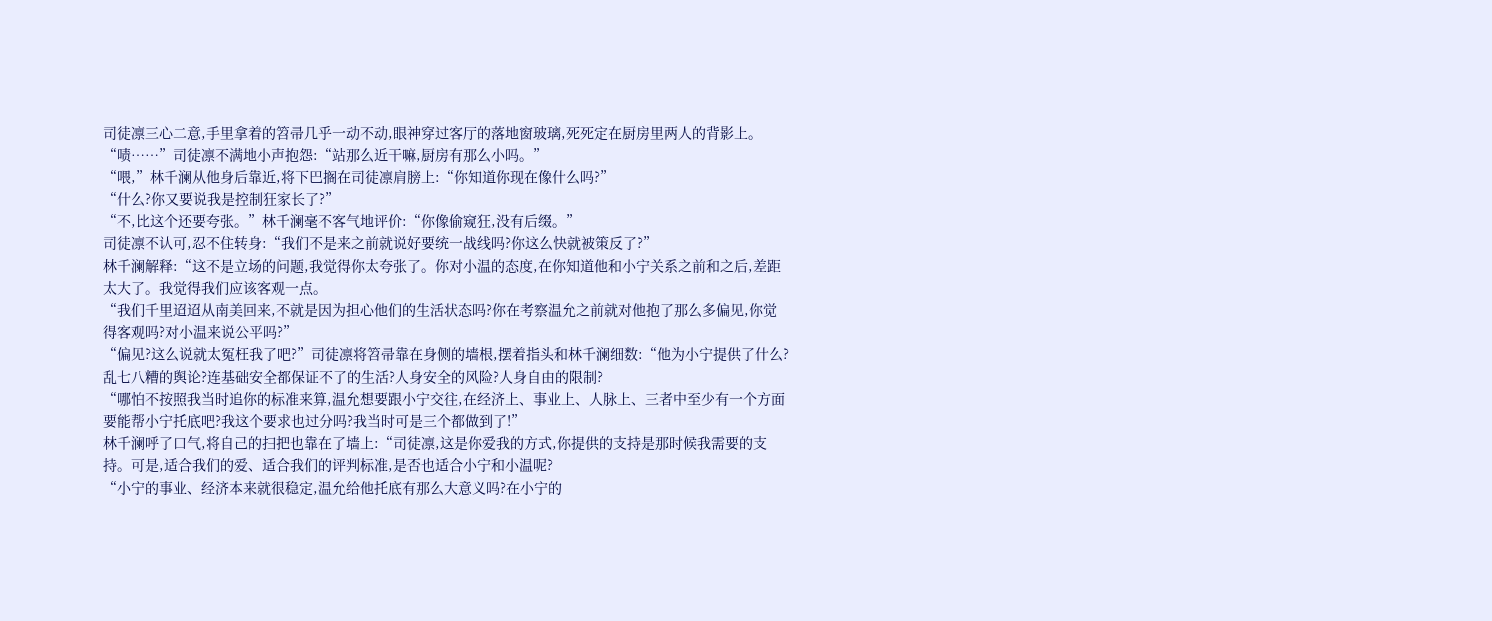司徒凛三心二意,手里拿着的笤帚几乎一动不动,眼神穿过客厅的落地窗玻璃,死死定在厨房里两人的背影上。
“啧……”司徒凛不满地小声抱怨:“站那么近干嘛,厨房有那么小吗。”
“喂,”林千澜从他身后靠近,将下巴搁在司徒凛肩膀上:“你知道你现在像什么吗?”
“什么?你又要说我是控制狂家长了?”
“不,比这个还要夸张。”林千澜毫不客气地评价:“你像偷窥狂,没有后缀。”
司徒凛不认可,忍不住转身:“我们不是来之前就说好要统一战线吗?你这么快就被策反了?”
林千澜解释:“这不是立场的问题,我觉得你太夸张了。你对小温的态度,在你知道他和小宁关系之前和之后,差距太大了。我觉得我们应该客观一点。
“我们千里迢迢从南美回来,不就是因为担心他们的生活状态吗?你在考察温允之前就对他抱了那么多偏见,你觉得客观吗?对小温来说公平吗?”
“偏见?这么说就太冤枉我了吧?”司徒凛将笤帚靠在身侧的墙根,摆着指头和林千澜细数:“他为小宁提供了什么?乱七八糟的舆论?连基础安全都保证不了的生活?人身安全的风险?人身自由的限制?
“哪怕不按照我当时追你的标准来算,温允想要跟小宁交往,在经济上、事业上、人脉上、三者中至少有一个方面要能帮小宁托底吧?我这个要求也过分吗?我当时可是三个都做到了!”
林千澜呼了口气,将自己的扫把也靠在了墙上:“司徒凛,这是你爱我的方式,你提供的支持是那时候我需要的支持。可是,适合我们的爱、适合我们的评判标准,是否也适合小宁和小温呢?
“小宁的事业、经济本来就很稳定,温允给他托底有那么大意义吗?在小宁的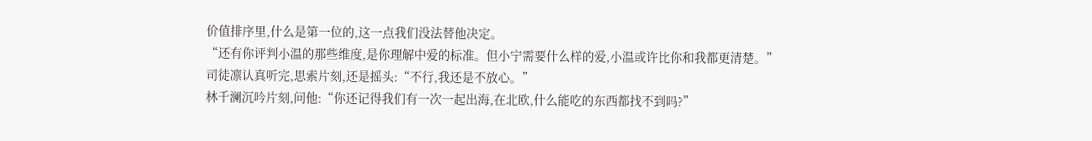价值排序里,什么是第一位的,这一点我们没法替他决定。
“还有你评判小温的那些维度,是你理解中爱的标准。但小宁需要什么样的爱,小温或许比你和我都更清楚。”
司徒凛认真听完,思索片刻,还是摇头:“不行,我还是不放心。”
林千澜沉吟片刻,问他:“你还记得我们有一次一起出海,在北欧,什么能吃的东西都找不到吗?”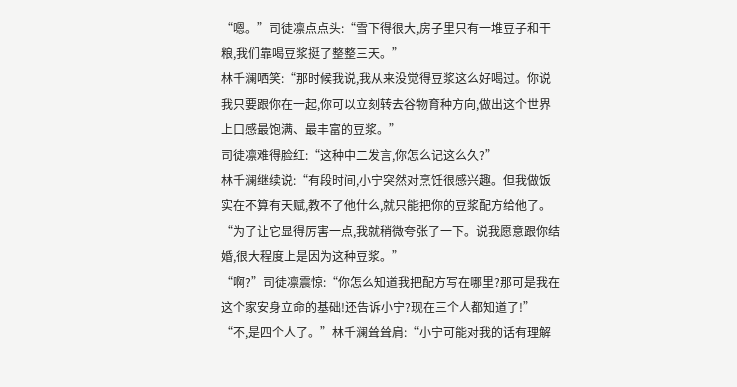“嗯。”司徒凛点点头:“雪下得很大,房子里只有一堆豆子和干粮,我们靠喝豆浆挺了整整三天。”
林千澜哂笑:“那时候我说,我从来没觉得豆浆这么好喝过。你说我只要跟你在一起,你可以立刻转去谷物育种方向,做出这个世界上口感最饱满、最丰富的豆浆。”
司徒凛难得脸红:“这种中二发言,你怎么记这么久?”
林千澜继续说:“有段时间,小宁突然对烹饪很感兴趣。但我做饭实在不算有天赋,教不了他什么,就只能把你的豆浆配方给他了。
“为了让它显得厉害一点,我就稍微夸张了一下。说我愿意跟你结婚,很大程度上是因为这种豆浆。”
“啊?”司徒凛震惊:“你怎么知道我把配方写在哪里?那可是我在这个家安身立命的基础!还告诉小宁?现在三个人都知道了!”
“不,是四个人了。”林千澜耸耸肩:“小宁可能对我的话有理解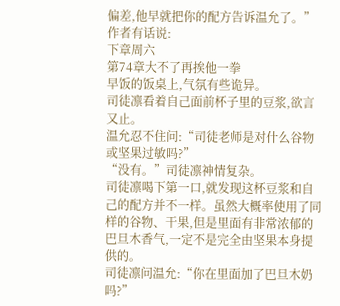偏差,他早就把你的配方告诉温允了。”
作者有话说:
下章周六
第74章大不了再挨他一拳
早饭的饭桌上,气氛有些诡异。
司徒凛看着自己面前杯子里的豆浆,欲言又止。
温允忍不住问:“司徒老师是对什么谷物或坚果过敏吗?”
“没有。”司徒凛神情复杂。
司徒凛喝下第一口,就发现这杯豆浆和自己的配方并不一样。虽然大概率使用了同样的谷物、干果,但是里面有非常浓郁的巴旦木香气,一定不是完全由坚果本身提供的。
司徒凛问温允:“你在里面加了巴旦木奶吗?”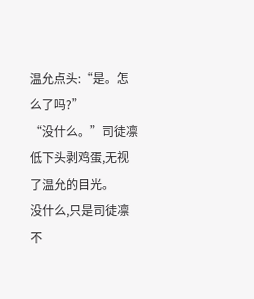温允点头:“是。怎么了吗?”
“没什么。”司徒凛低下头剥鸡蛋,无视了温允的目光。
没什么,只是司徒凛不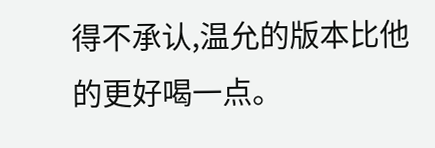得不承认,温允的版本比他的更好喝一点。